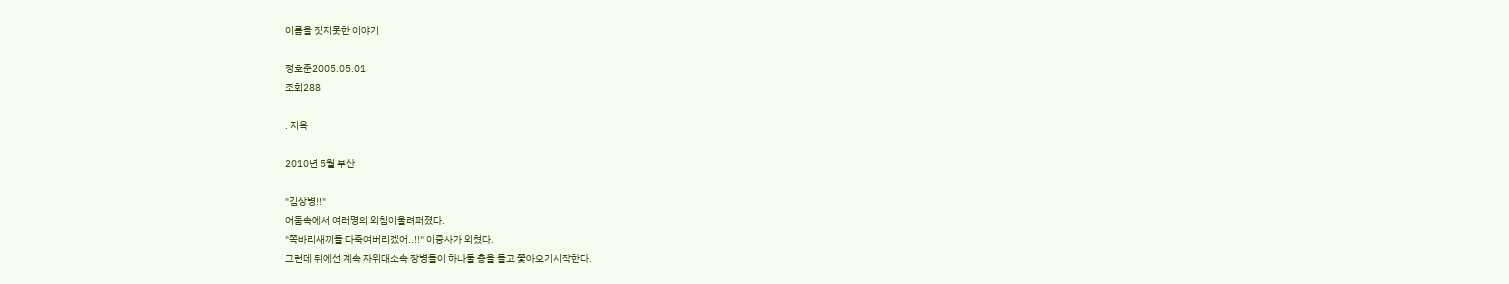이름을 짓지못한 이야기

정호준2005.05.01
조회288

. 지옥

2010년 5월 부산

"김상병!!"
어둠속에서 여러명의 외침이울려퍼졌다.
"쪽바리새끼들 다죽여버리겠어..!!" 이중사가 외쳤다.
그런데 뒤에선 계속 자위대소속 장병들이 하나둘 총을 들고 쫓아오기시작한다.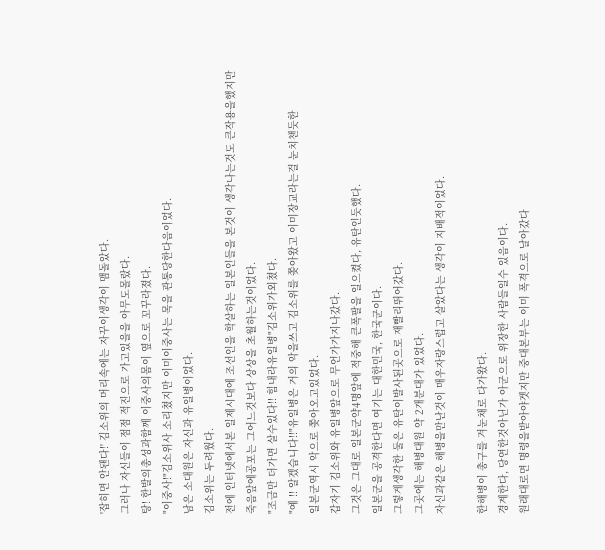'잡히면 안됀다!' 김소위의 머리속에는 자꾸이생각이 맴돌았다.
그러나 자신들이 점점 적진으로 가고있을을 아무도몰랐다.
탕! 한발의총성과함께 이중사의몸이 옆으로 꼬꾸라졌다.
"이중사!"김소위사 소리쳤지만 이미이중사는 목을 관통당한다음이었다.
남은 소대원은 자신과 유일병이었다.
김소위는 두려웠다.
전에 인터넷에서본 일제시대에 조선인을 학살하는 일본인들을 본것이 생각나는것도 큰작용을했지만
죽음앞에공포는 그어느것보다 상상을 초월하는것이었다.
"조금만 더가면 살수있다!! 힘내라유일병"김소위가외쳤다.
"예 !! 알겠습니다!!"유일병은 거의 악을쓰고 김소위를 쫒아왔고 이미장교라는걸 눈치챈듯한
일본군역시 악으로 쫒아오고있었다.
갑자기 김소위와 유일병앞으로 무언가가지나갔다.
그것은 그대로 일본군약4명앞에 적중해 큰폭팔을 일으켰다, 유탄인듯했다.
일본군을 공격한다면 여기는 대한민국, 한국군이다.
그렇게생각한 둘은 유탄이발사된곳으로 재빨리뛰어갔다.
그곳에는 해병대원 약 2개분대가 있었다.
자신과같은 해병을만난것이 매우자랑스럽고 살았다는 생각이 지배적이었다.

한해병이 총구를 겨눈채로 다가왔다.
경계한다, 당연한것아닌가 아군으로 위장한 사람들일수 있음이다.
원래대로면 명령을받아야겟지만 중대본부는 이미 폭격으로 날아갔다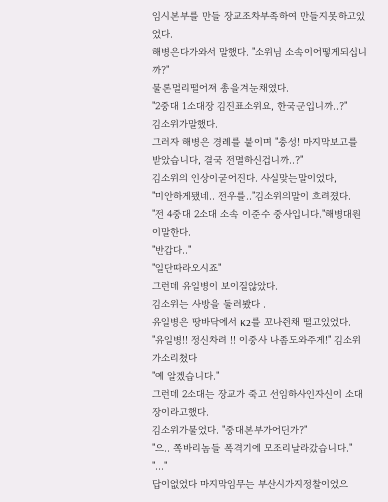임시본부를 만들 장교조차부족하여 만들지못하고있었다.
해병은다가와서 말했다. "소위님 소속이어떻게되십니까?"
물론멀리떨어져 총을겨눈채였다.
"2중대 1소대장 김진표소위요, 한국군입니까..?"
김소위가말했다.
그러자 해병은 경례를 붙이며 "충성! 마지막보고를 받았습니다, 결국 전멸하신겁니까..?"
김소위의 인상이굳어진다. 사실맞는말이었다,
"미안하게됐네.. 전우를.."김소위의말이 흐려졌다.
"전 4중대 2소대 소속 이준수 중사입니다."해병대원이말한다.
"반갑다.."
"일단따라오시죠"
그런데 유일병이 보이질않았다.
김소위는 사방을 둘러봤다 .
유일병은 땅바닥에서 K2를 꼬나쥔채 떨고있었다.
"유일병!! 정신차려 !! 이중사 나좀도와주게!" 김소위가소리쳤다
"예 알겠습니다."
그런데 2소대는 장교가 죽고 선임하사인자신이 소대장이라고했다.
김소위가물었다. "중대본부가어딘가?"
"으.. 쪽바리놈들 폭격기에 모조리날라갔습니다."
"..."
답이없었다 마지막임무는 부산시가지정찰이었으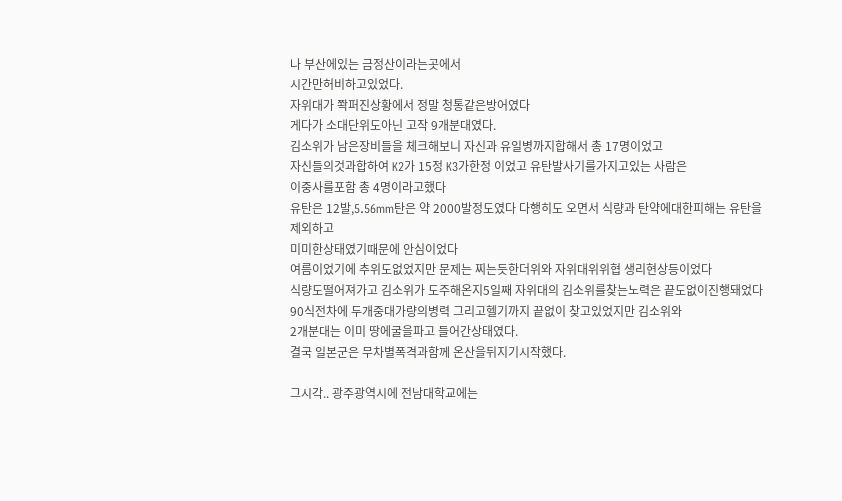나 부산에있는 금정산이라는곳에서
시간만허비하고있었다.
자위대가 쫙퍼진상황에서 정말 청통같은방어였다
게다가 소대단위도아닌 고작 9개분대였다.
김소위가 남은장비들을 체크해보니 자신과 유일병까지합해서 총 17명이었고
자신들의것과합하여 K2가 15정 K3가한정 이었고 유탄발사기를가지고있는 사람은
이중사를포함 총 4명이라고했다
유탄은 12발,5.56mm탄은 약 2000발정도였다 다행히도 오면서 식량과 탄약에대한피해는 유탄을제외하고
미미한상태였기때문에 안심이었다
여름이었기에 추위도없었지만 문제는 찌는듯한더위와 자위대위위협 생리현상등이었다
식량도떨어져가고 김소위가 도주해온지5일째 자위대의 김소위를찾는노력은 끝도없이진행돼었다
90식전차에 두개중대가량의병력 그리고헬기까지 끝없이 찾고있었지만 김소위와
2개분대는 이미 땅에굴을파고 들어간상태였다.
결국 일본군은 무차별폭격과함께 온산을뒤지기시작했다.

그시각.. 광주광역시에 전남대학교에는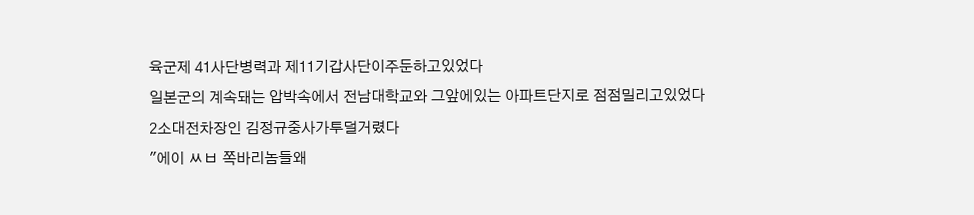육군제 41사단병력과 제11기갑사단이주둔하고있었다
일본군의 계속돼는 압박속에서 전남대학교와 그앞에있는 아파트단지로 점점밀리고있었다
2소대전차장인 김정규중사가투덜거렸다
"에이 ㅆㅂ 쪽바리놈들왜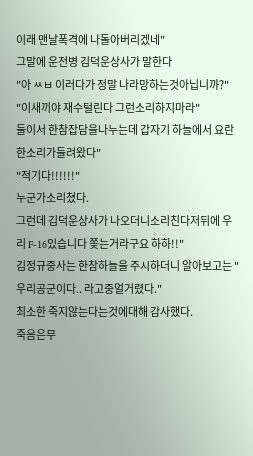이래 맨날폭격에 나돌아버리겠네"
그말에 운전병 김덕운상사가 말한다
"아 ㅆㅂ 이러다가 정말 나라망하는것아닙니까?"
"이새끼야 재수털린다 그런소리하지마라"
둘이서 한참잡담을나누는데 갑자기 하늘에서 요란한소리가들려왔다"
"적기다!!!!!!"
누군가소리쳤다.
그런데 김덕운상사가 나오더니소리친다저뒤에 우리 F-16있습니다 쫒는거라구요 하하!!"
김정규중사는 한참하늘을 주시하더니 알아보고는 "우리공군이다.. 라고중얼거렸다."
최소한 죽지않는다는것에대해 감사했다.
죽음은무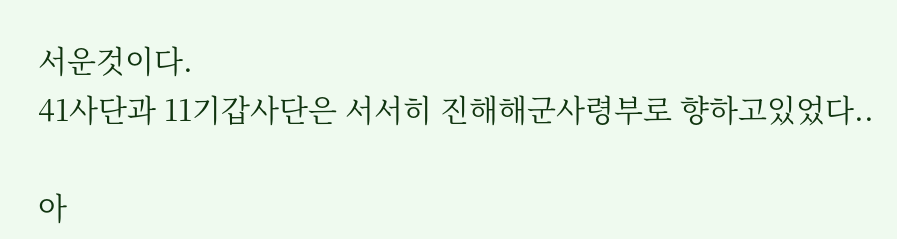서운것이다.
41사단과 11기갑사단은 서서히 진해해군사령부로 향하고있었다..

아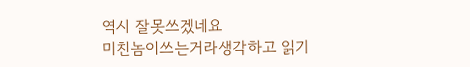역시 잘못쓰겠네요
미친놈이쓰는거라생각하고 읽기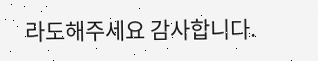라도해주세요 감사합니다.